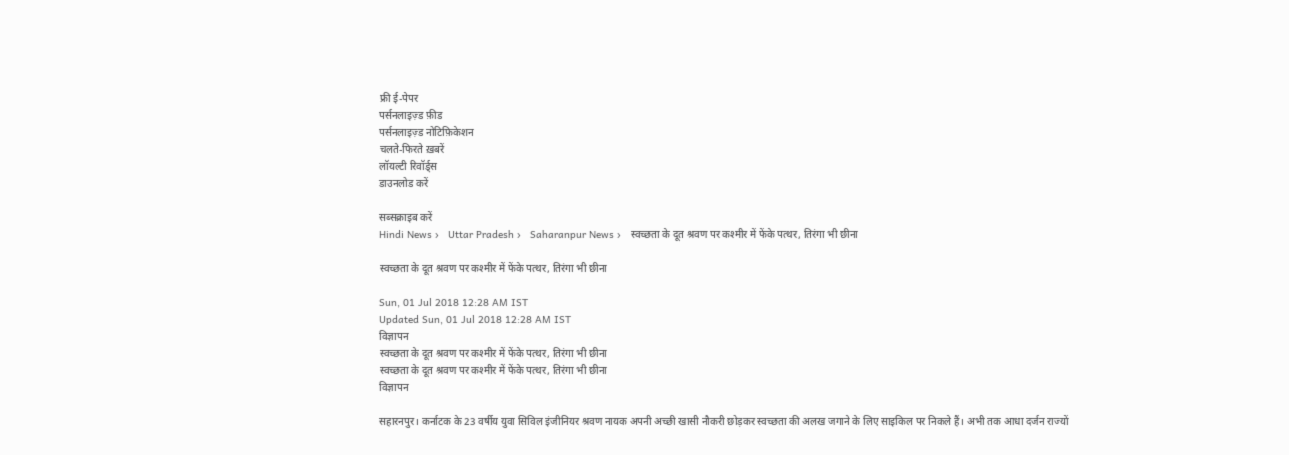फ्री ई-पेपर
पर्सनलाइज़्ड फ़ीड
पर्सनलाइज़्ड नोटिफ़िकेशन
चलते-फिरते ख़बरें
लॉयल्टी रिवॉर्ड्स
डाउनलोड करें

सब्सक्राइब करें
Hindi News ›   Uttar Pradesh ›   Saharanpur News ›   स्वच्छता के दूत श्रवण पर कश्मीर में फेंके पत्थर, तिरंगा भी छीना

स्वच्छता के दूत श्रवण पर कश्मीर में फेंके पत्थर, तिरंगा भी छीना

Sun, 01 Jul 2018 12:28 AM IST
Updated Sun, 01 Jul 2018 12:28 AM IST
विज्ञापन
स्वच्छता के दूत श्रवण पर कश्मीर में फेंके पत्थर, तिरंगा भी छीना
स्वच्छता के दूत श्रवण पर कश्मीर में फेंके पत्थर, तिरंगा भी छीना
विज्ञापन

सहारनपुर। कर्नाटक के 23 वर्षीय युवा सिविल इंजीनियर श्रवण नायक अपनी अच्छी खासी नौकरी छोड़कर स्वच्छता की अलख जगाने के लिए साइकिल पर निकले हैं। अभी तक आधा दर्जन राज्यों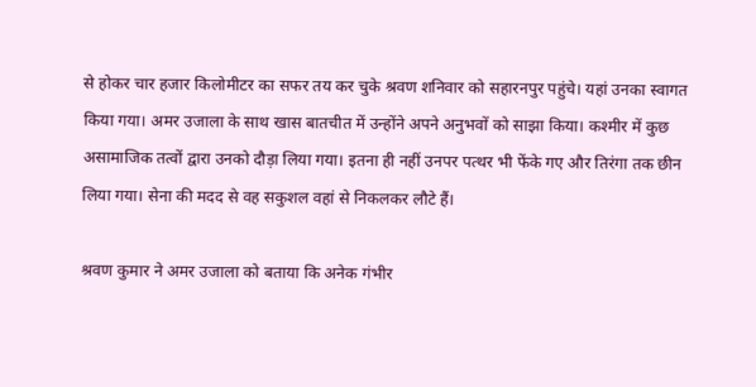से होकर चार हजार किलोमीटर का सफर तय कर चुके श्रवण शनिवार को सहारनपुर पहुंचे। यहां उनका स्वागत किया गया। अमर उजाला के साथ खास बातचीत में उन्होंने अपने अनुभवों को साझा किया। कश्मीर में कुछ असामाजिक तत्वों द्वारा उनको दौड़ा लिया गया। इतना ही नहीं उनपर पत्थर भी फेंके गए और तिरंगा तक छीन लिया गया। सेना की मदद से वह सकुशल वहां से निकलकर लौटे हैं।

श्रवण कुमार ने अमर उजाला को बताया कि अनेक गंभीर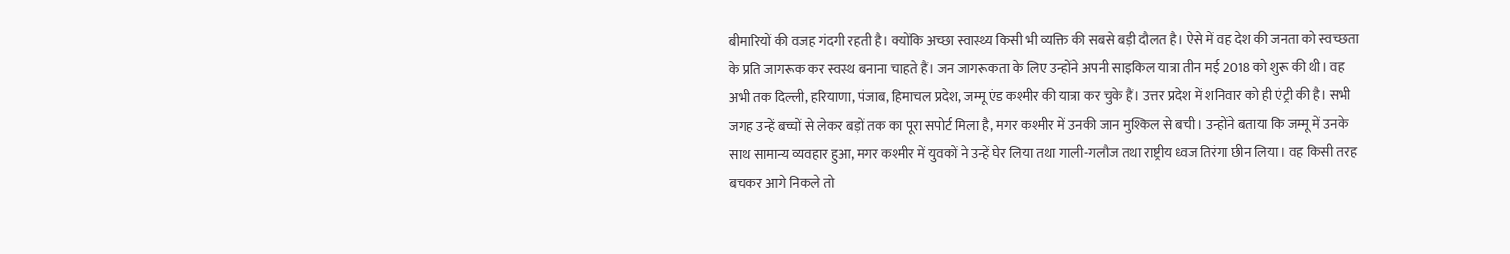बीमारियों की वजह गंदगी रहती है। क्योंकि अच्छा स्वास्थ्य किसी भी व्यक्ति की सबसे बड़ी दौलत है। ऐसे में वह देश की जनता को स्वच्छता के प्रति जागरूक कर स्वस्थ बनाना चाहते हैं। जन जागरूकता के लिए उन्होंने अपनी साइकिल यात्रा तीन मई 2018 को शुरू की थी। वह अभी तक दिल्ली, हरियाणा, पंजाब, हिमाचल प्रदेश, जम्मू एंड कश्मीर की यात्रा कर चुके हैं। उत्तर प्रदेश में शनिवार को ही एंट्री की है। सभी जगह उन्हें बच्चों से लेकर बड़ों तक का पूरा सपोर्ट मिला है, मगर कश्मीर में उनकी जान मुश्किल से बची। उन्होंने बताया कि जम्मू में उनके साथ सामान्य व्यवहार हुआ, मगर कश्मीर में युवकों ने उन्हें घेर लिया तथा गाली-गलौज तथा राष्ट्रीय ध्वज तिरंगा छीन लिया। वह किसी तरह बचकर आगे निकले तो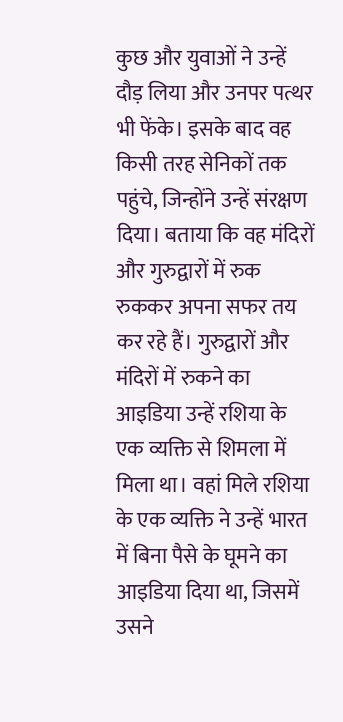कुछ और युवाओं ने उन्हें दौड़ लिया और उनपर पत्थर भी फेंके। इसके बाद वह किसी तरह सेनिकों तक पहुंचे, जिन्होंने उन्हें संरक्षण दिया। बताया कि वह मंदिरों और गुरुद्वारों में रुक रुककर अपना सफर तय कर रहे हैं। गुरुद्वारों और मंदिरों में रुकने का आइडिया उन्हें रशिया के एक व्यक्ति से शिमला में मिला था। वहां मिले रशिया के एक व्यक्ति ने उन्हें भारत में बिना पैसे के घूमने का आइडिया दिया था, जिसमें उसने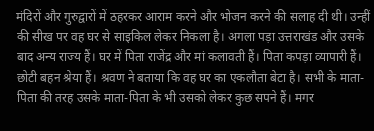मंदिरों और गुरुद्वारों में ठहरकर आराम करने और भोजन करने की सलाह दी थी। उन्हीं की सीख पर वह घर से साइकिल लेकर निकला है। अगला पड़ा उत्तराखंड और उसके बाद अन्य राज्य हैं। घर में पिता राजेंद्र और मां कलावती हैं। पिता कपड़ा व्यापारी हैं। छोटी बहन श्रेया हैं। श्रवण ने बताया कि वह घर का एकलौता बेटा है। सभी के माता-पिता की तरह उसके माता-पिता के भी उसको लेकर कुछ सपने हैं। मगर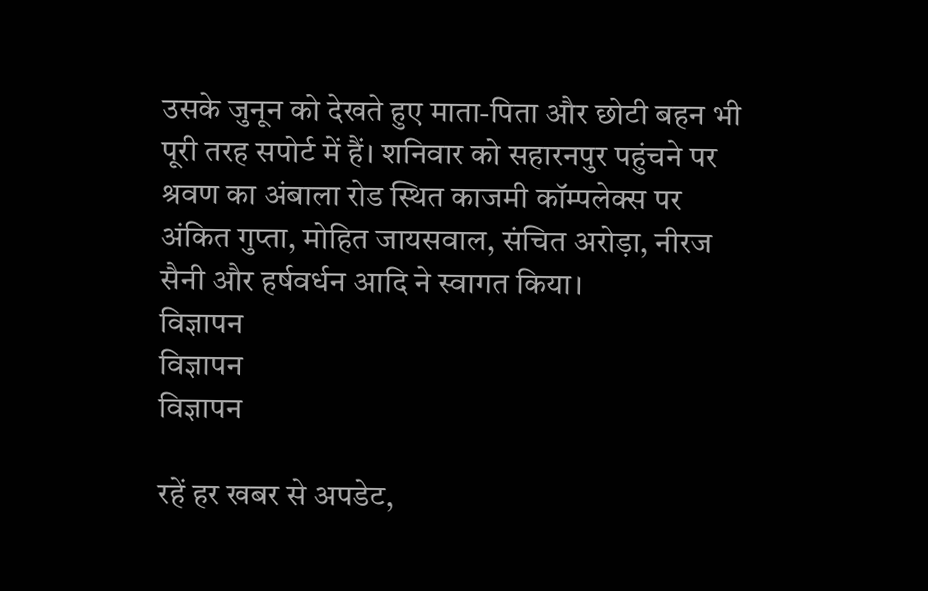उसके जुनून को देखते हुए माता-पिता और छोटी बहन भी पूरी तरह सपोर्ट में हैं। शनिवार को सहारनपुर पहुंचने पर श्रवण का अंबाला रोड स्थित काजमी कॉम्पलेक्स पर अंकित गुप्ता, मोहित जायसवाल, संचित अरोड़ा, नीरज सैनी और हर्षवर्धन आदि ने स्वागत किया।
विज्ञापन
विज्ञापन
विज्ञापन

रहें हर खबर से अपडेट,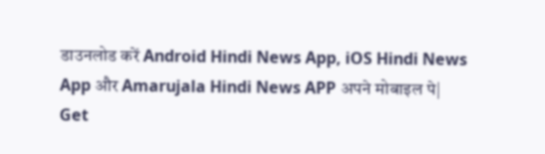डाउनलोड करें Android Hindi News App, iOS Hindi News App और Amarujala Hindi News APP अपने मोबाइल पे|
Get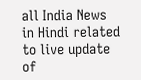all India News in Hindi related to live update of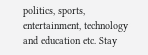politics, sports, entertainment, technology and education etc. Stay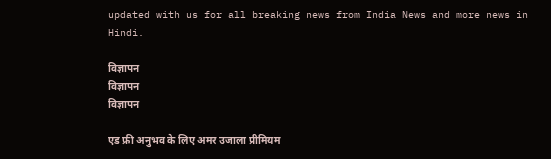updated with us for all breaking news from India News and more news in Hindi.

विज्ञापन
विज्ञापन
विज्ञापन

एड फ्री अनुभव के लिए अमर उजाला प्रीमियम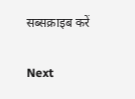सब्सक्राइब करें

Next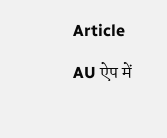Article

AU ऐप में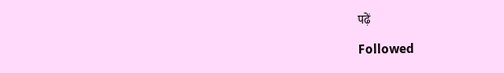पढ़ें

Followed